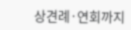상견례·연회까지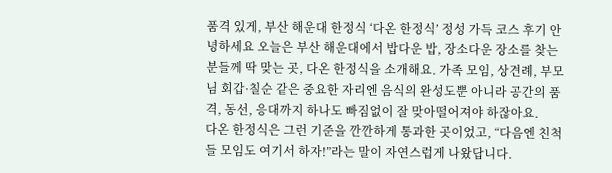품격 있게, 부산 해운대 한정식 ‘다온 한정식’ 정성 가득 코스 후기 안녕하세요 오늘은 부산 해운대에서 밥다운 밥, 장소다운 장소를 찾는 분들께 딱 맞는 곳, 다온 한정식을 소개해요. 가족 모임, 상견례, 부모님 회갑·칠순 같은 중요한 자리엔 음식의 완성도뿐 아니라 공간의 품격, 동선, 응대까지 하나도 빠짐없이 잘 맞아떨어져야 하잖아요.
다온 한정식은 그런 기준을 깐깐하게 통과한 곳이었고, “다음엔 친척들 모임도 여기서 하자!”라는 말이 자연스럽게 나왔답니다.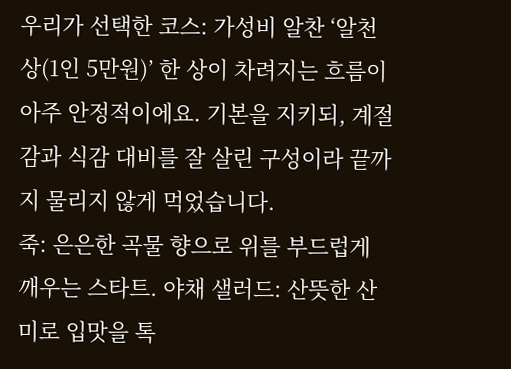우리가 선택한 코스: 가성비 알찬 ‘알천상(1인 5만원)’ 한 상이 차려지는 흐름이 아주 안정적이에요. 기본을 지키되, 계절감과 식감 대비를 잘 살린 구성이라 끝까지 물리지 않게 먹었습니다.
죽: 은은한 곡물 향으로 위를 부드럽게 깨우는 스타트. 야채 샐러드: 산뜻한 산미로 입맛을 톡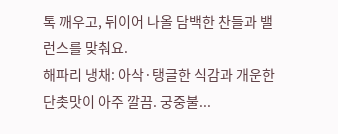톡 깨우고, 뒤이어 나올 담백한 찬들과 밸런스를 맞춰요.
해파리 냉채: 아삭·탱글한 식감과 개운한 단촛맛이 아주 깔끔. 궁중불...